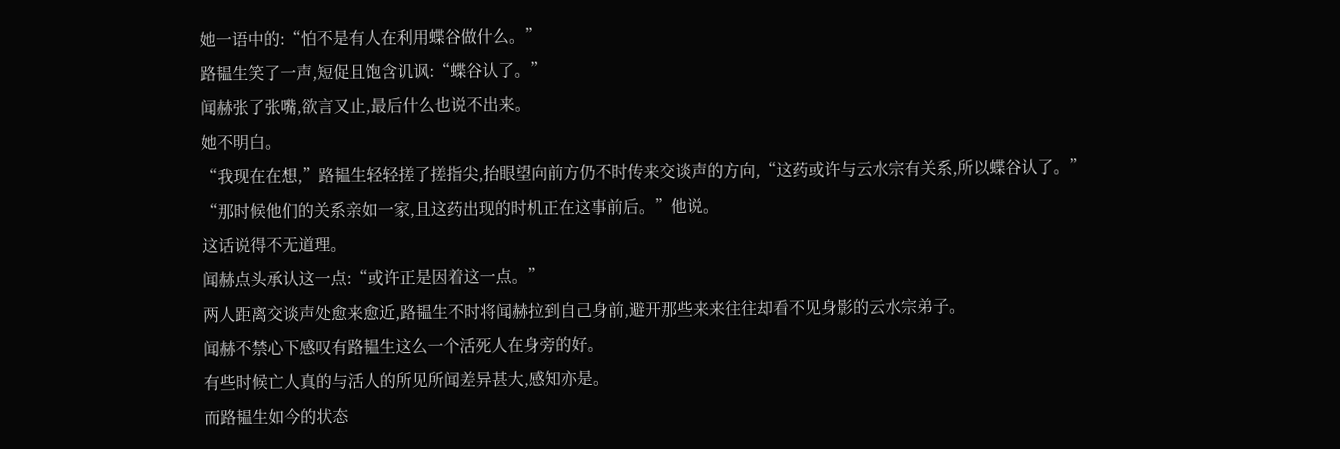她一语中的:“怕不是有人在利用蝶谷做什么。”
路韫生笑了一声,短促且饱含讥讽:“蝶谷认了。”
闻赫张了张嘴,欲言又止,最后什么也说不出来。
她不明白。
“我现在在想,”路韫生轻轻搓了搓指尖,抬眼望向前方仍不时传来交谈声的方向,“这药或许与云水宗有关系,所以蝶谷认了。”
“那时候他们的关系亲如一家,且这药出现的时机正在这事前后。”他说。
这话说得不无道理。
闻赫点头承认这一点:“或许正是因着这一点。”
两人距离交谈声处愈来愈近,路韫生不时将闻赫拉到自己身前,避开那些来来往往却看不见身影的云水宗弟子。
闻赫不禁心下感叹有路韫生这么一个活死人在身旁的好。
有些时候亡人真的与活人的所见所闻差异甚大,感知亦是。
而路韫生如今的状态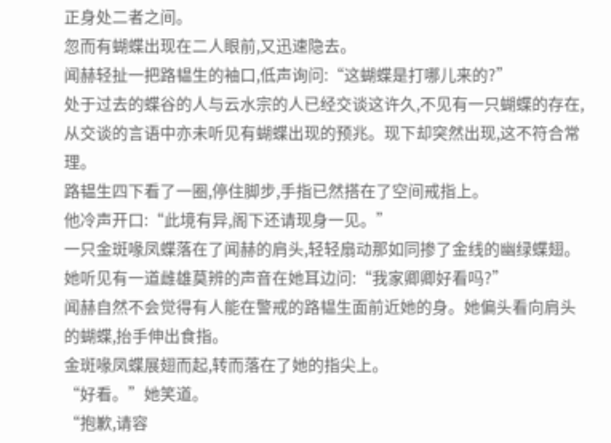正身处二者之间。
忽而有蝴蝶出现在二人眼前,又迅速隐去。
闻赫轻扯一把路韫生的袖口,低声询问:“这蝴蝶是打哪儿来的?”
处于过去的蝶谷的人与云水宗的人已经交谈这许久,不见有一只蝴蝶的存在,从交谈的言语中亦未听见有蝴蝶出现的预兆。现下却突然出现,这不符合常理。
路韫生四下看了一圈,停住脚步,手指已然搭在了空间戒指上。
他冷声开口:“此境有异,阁下还请现身一见。”
一只金斑喙凤蝶落在了闻赫的肩头,轻轻扇动那如同掺了金线的幽绿蝶翅。
她听见有一道雌雄莫辨的声音在她耳边问:“我家卿卿好看吗?”
闻赫自然不会觉得有人能在警戒的路韫生面前近她的身。她偏头看向肩头的蝴蝶,抬手伸出食指。
金斑喙凤蝶展翅而起,转而落在了她的指尖上。
“好看。”她笑道。
“抱歉,请容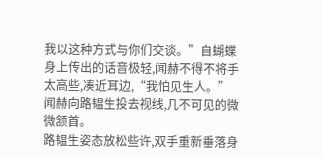我以这种方式与你们交谈。”自蝴蝶身上传出的话音极轻,闻赫不得不将手太高些,凑近耳边,“我怕见生人。”
闻赫向路韫生投去视线,几不可见的微微颔首。
路韫生姿态放松些许,双手重新垂落身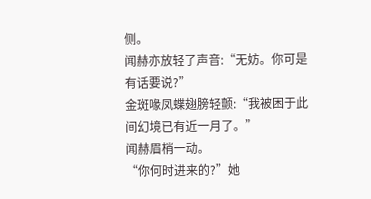侧。
闻赫亦放轻了声音:“无妨。你可是有话要说?”
金斑喙凤蝶翅膀轻颤:“我被困于此间幻境已有近一月了。”
闻赫眉梢一动。
“你何时进来的?”她